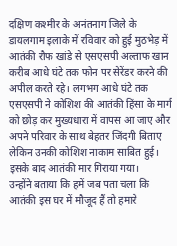दक्षिण कश्मीर के अनंतनाग जिले के डायलगाम इलाके में रविवार को हुई मुठभेड़ में आतंकी रौफ खांडे से एसएसपी अल्ताफ खान करीब आधे घंटे तक फोन पर सेरेंडर करने की अपील करते रहे। लगभग आधे घंटे तक एसएसपी ने कोशिश की आतंकी हिंसा के मार्ग को छोड़ कर मुख्यधारा में वापस आ जाए और अपने परिवार के साथ बेहतर जिंदगी बिताए लेकिन उनकी कोशिश नाकाम साबित हुई। इसके बाद आतंकी मार गिराया गया।
उन्होंने बताया कि हमें जब पता चला कि आतंकी इस घर में मौजूद हैं तो हमारे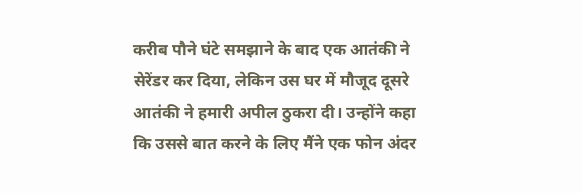करीब पौने घंटे समझाने के बाद एक आतंकी ने सेरेंडर कर दिया, लेकिन उस घर में मौजूद दूसरे आतंकी ने हमारी अपील ठुकरा दी। उन्होंने कहा कि उससे बात करने के लिए मैंने एक फोन अंदर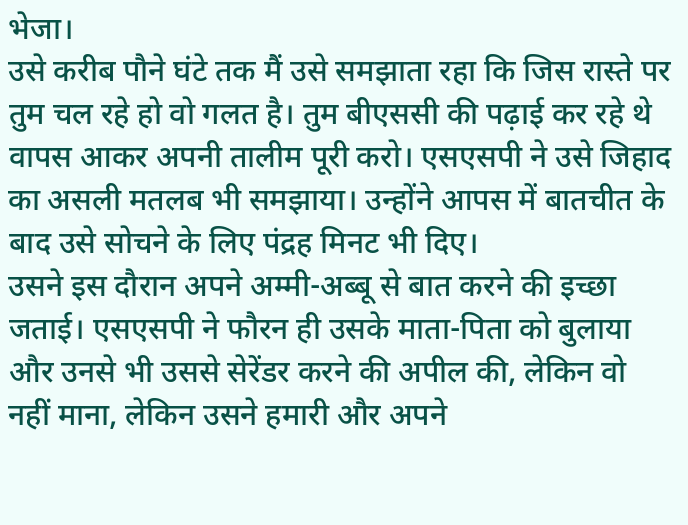भेजा।
उसे करीब पौने घंटे तक मैं उसे समझाता रहा कि जिस रास्ते पर तुम चल रहे हो वो गलत है। तुम बीएससी की पढ़ाई कर रहे थे वापस आकर अपनी तालीम पूरी करो। एसएसपी ने उसे जिहाद का असली मतलब भी समझाया। उन्होंने आपस में बातचीत के बाद उसे सोचने के लिए पंद्रह मिनट भी दिए।
उसने इस दौरान अपने अम्मी-अब्बू से बात करने की इच्छा जताई। एसएसपी ने फौरन ही उसके माता-पिता को बुलाया और उनसे भी उससे सेरेंडर करने की अपील की, लेकिन वो नहीं माना, लेकिन उसने हमारी और अपने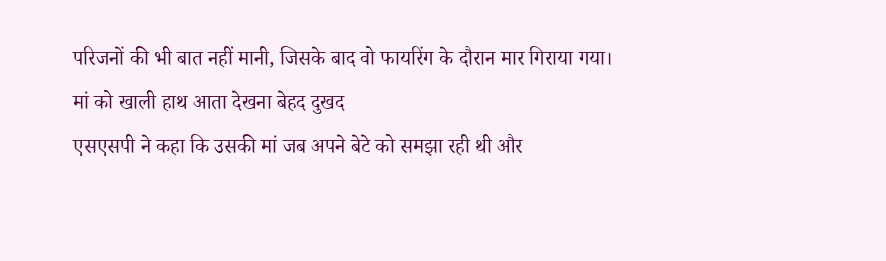परिजनों की भी बात नहीं मानी, जिसके बाद वो फायरिंग के दौरान मार गिराया गया।
मां को खाली हाथ आता देखना बेहद दुखद
एसएसपी ने कहा कि उसकी मां जब अपने बेटे को समझा रही थी और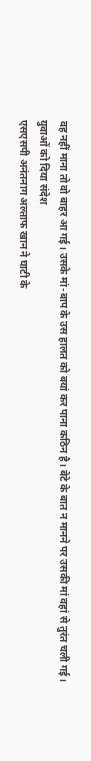वह नहीं माना तो वो बाहर आ गई। उसके मां-बाप के उस हालत को बयां कर पाना कठिन है। बेटे के बात न मानने पर उसकी मां वहां से तुरंत चली गई।
युवाओं को दिया संदेश
एसएसपी अनंतनाग अल्ताफ खान ने घाटी के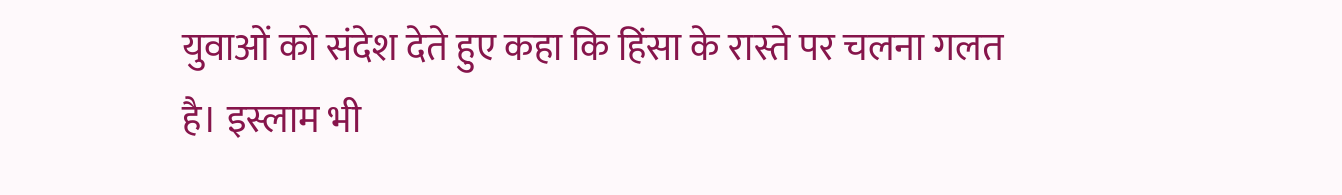युवाओं को संदेश देते हुए कहा कि हिंसा के रास्ते पर चलना गलत है। इस्लाम भी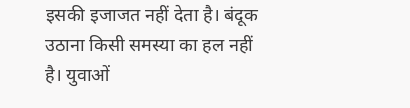इसकी इजाजत नहीं देता है। बंदूक उठाना किसी समस्या का हल नहीं है। युवाओं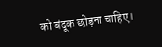को बंदूक छोड़ना चाहिए।